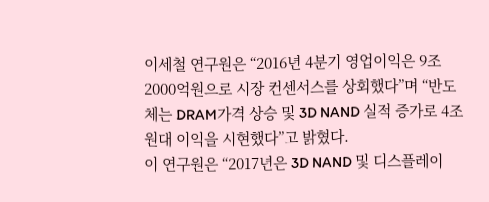이세철 연구원은 “2016년 4분기 영업이익은 9조2000억원으로 시장 컨센서스를 상회했다”며 “반도체는 DRAM가격 상승 및 3D NAND 실적 증가로 4조원대 이익을 시현했다”고 밝혔다.
이 연구원은 “2017년은 3D NAND 및 디스플레이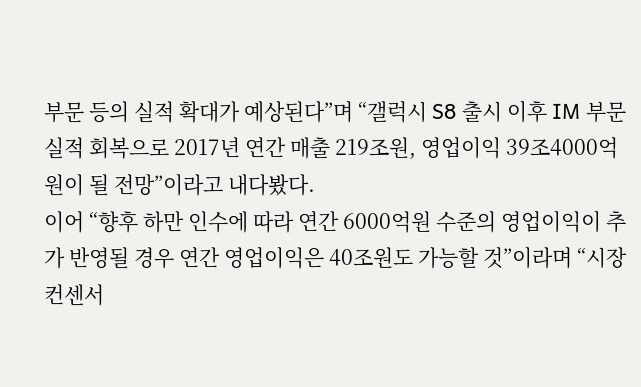부문 등의 실적 확대가 예상된다”며 “갤럭시 S8 출시 이후 IM 부문 실적 회복으로 2017년 연간 매출 219조원, 영업이익 39조4000억원이 될 전망”이라고 내다봤다.
이어 “향후 하만 인수에 따라 연간 6000억원 수준의 영업이익이 추가 반영될 경우 연간 영업이익은 40조원도 가능할 것”이라며 “시장 컨센서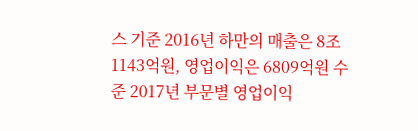스 기준 2016년 하만의 매출은 8조1143억원, 영업이익은 6809억원 수준 2017년 부문별 영업이익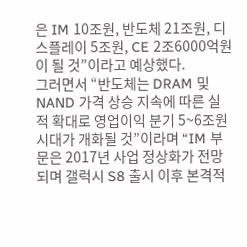은 IM 10조원, 반도체 21조원, 디스플레이 5조원, CE 2조6000억원이 될 것”이라고 예상했다.
그러면서 “반도체는 DRAM 및 NAND 가격 상승 지속에 따른 실적 확대로 영업이익 분기 5~6조원 시대가 개화될 것”이라며 “IM 부문은 2017년 사업 정상화가 전망되며 갤럭시 S8 출시 이후 본격적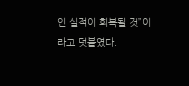인 실적이 회복될 것”이라고 덧붙였다.